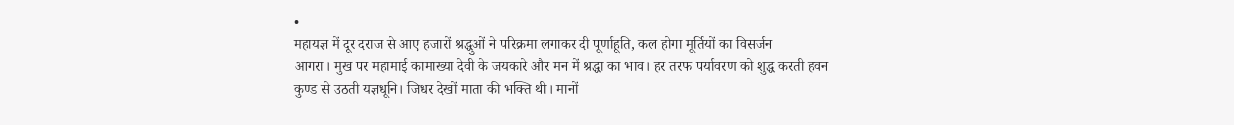•
महायज्ञ में दूर दराज से आए हजारों श्रद्धुओं ने परिक्रमा लगाकर दी पूर्णाहूति, कल होगा मूर्तियों का विसर्जन
आगरा। मुख पर महामाई कामाख्या देवी के जयकारे और मन में श्रद्धा का भाव। हर तरफ पर्यावरण को शुद्ध करती हवन कुण्ड से उठती यज्ञधूनि। जिधर देखों माता की भक्ति थी। मानों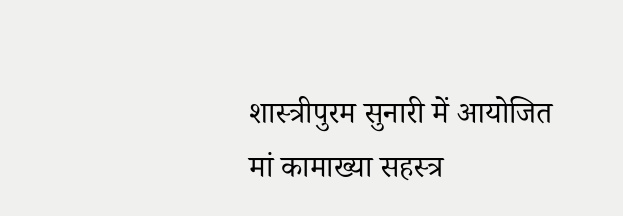शास्त्रीपुरम सुनारी में आयोजित मां कामाख्या सहस्त्र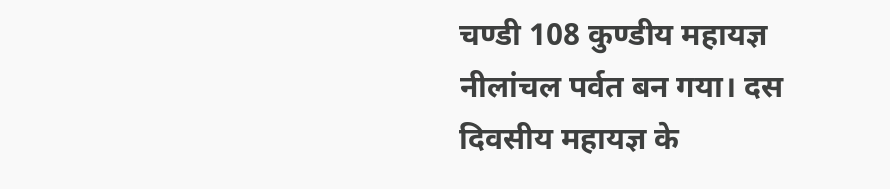चण्डी 108 कुण्डीय महायज्ञ नीलांचल पर्वत बन गया। दस दिवसीय महायज्ञ के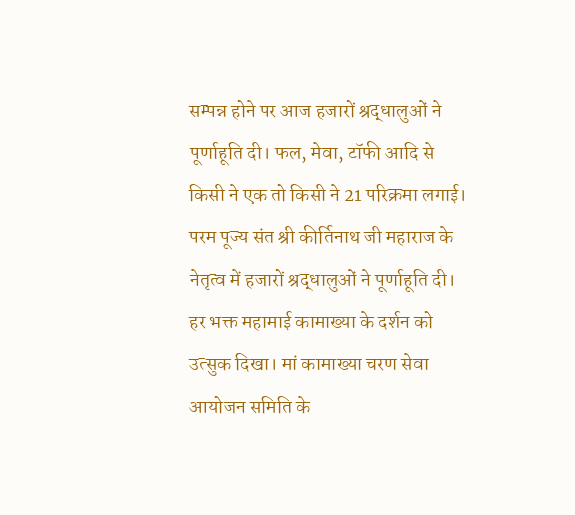सम्पन्न होने पर आज हजारों श्रद्धालुओं ने पूर्णाहूति दी। फल, मेवा, टॉफी आदि से किसी ने एक तो किसी ने 21 परिक्रमा लगाई।
परम पूज्य संत श्री कीर्तिनाथ जी महाराज के नेतृत्व में हजारों श्रद्धालुओं ने पूर्णाहूति दी। हर भक्त महामाई कामाख्या के दर्शन को उत्सुक दिखा। मां कामाख्या चरण सेवा आयोजन समिति के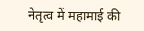नेतृत्व में महामाई की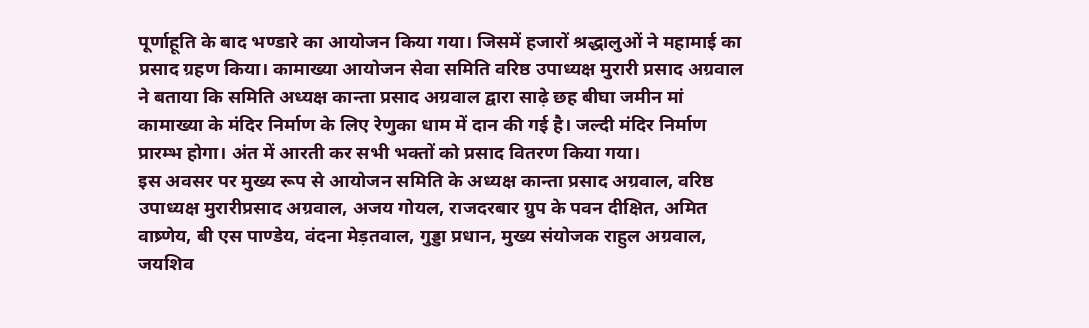पूर्णाहूति के बाद भण्डारे का आयोजन किया गया। जिसमें हजारों श्रद्धालुओं ने महामाई का प्रसाद ग्रहण किया। कामाख्या आयोजन सेवा समिति वरिष्ठ उपाध्यक्ष मुरारी प्रसाद अग्रवाल ने बताया कि समिति अध्यक्ष कान्ता प्रसाद अग्रवाल द्वारा साढ़े छह बीघा जमीन मां कामाख्या के मंदिर निर्माण के लिए रेणुका धाम में दान की गई है। जल्दी मंदिर निर्माण प्रारम्भ होगा। अंत में आरती कर सभी भक्तों को प्रसाद वितरण किया गया।
इस अवसर पर मुख्य रूप से आयोजन समिति के अध्यक्ष कान्ता प्रसाद अग्रवाल, वरिष्ठ उपाध्यक्ष मुरारीप्रसाद अग्रवाल, अजय गोयल, राजदरबार ग्रुप के पवन दीक्षित, अमित वाष्र्णेय, बी एस पाण्डेय, वंदना मेड़तवाल, गुड्डा प्रधान, मुख्य संयोजक राहुल अग्रवाल, जयशिव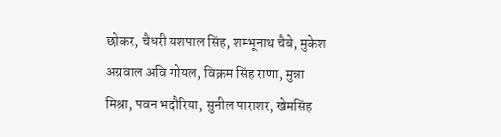छोकर, चैधरी यशपाल सिंह, शम्भूनाथ चैबे, मुकेश अग्रवाल अवि गोयल, विक्रम सिंह राणा, मुन्ना मिश्रा, पवन भदौरिया, सुनील पाराशर, खेमसिंह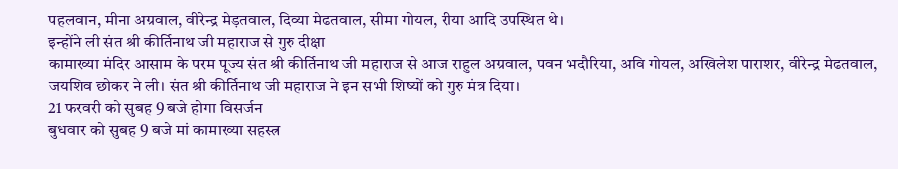पहलवान, मीना अग्रवाल, वीरेन्द्र मेड़तवाल, दिव्या मेढतवाल, सीमा गोयल, रीया आदि उपस्थित थे।
इन्होंने ली संत श्री कीर्तिनाथ जी महाराज से गुरु दीक्षा
कामाख्या मंदिर आसाम के परम पूज्य संत श्री कीर्तिनाथ जी महाराज से आज राहुल अग्रवाल, पवन भदौरिया, अवि गोयल, अखिलेश पाराशर, वीरेन्द्र मेढतवाल, जयशिव छोकर ने ली। संत श्री कीर्तिनाथ जी महाराज ने इन सभी शिष्यों को गुरु मंत्र दिया।
21 फरवरी को सुबह 9 बजे होगा विसर्जन
बुधवार को सुबह 9 बजे मां कामाख्या सहस्त्र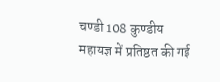चण्डी 108 कुण्डीय महायज्ञ में प्रतिष्ठत की गई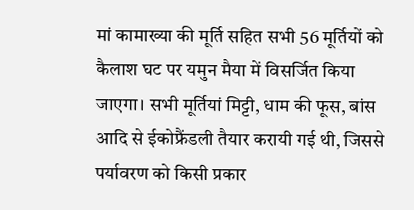मां कामाख्या की मूर्ति सहित सभी 56 मूर्तियों को कैलाश घट पर यमुन मैया में विसर्जित किया जाएगा। सभी मूर्तियां मिट्टी, धाम की फूस, बांस आदि से ईकोफ्रैंडली तैयार करायी गई थी, जिससे पर्यावरण को किसी प्रकार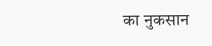का नुकसान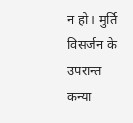न हो। मुर्ति विसर्जन के उपरान्त कन्या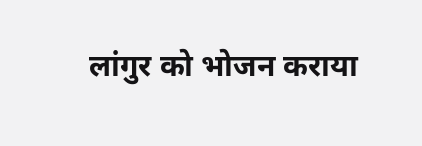लांगुर को भोजन कराया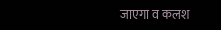जाएगा व कलश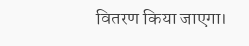वितरण किया जाएगा।